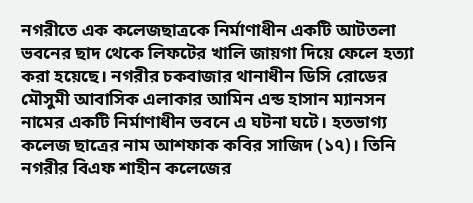নগরীতে এক কলেজছাত্রকে নির্মাণাধীন একটি আটতলা ভবনের ছাদ থেকে লিফটের খালি জায়গা দিয়ে ফেলে হত্যা করা হয়েছে। নগরীর চকবাজার থানাধীন ডিসি রোডের মৌসুমী আবাসিক এলাকার আমিন এন্ড হাসান ম্যানসন নামের একটি নির্মাণাধীন ভবনে এ ঘটনা ঘটে। হতভাগ্য কলেজ ছাত্রের নাম আশফাক কবির সাজিদ (১৭)। তিনি নগরীর বিএফ শাহীন কলেজের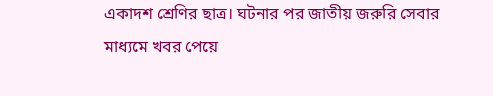একাদশ শ্রেণির ছাত্র। ঘটনার পর জাতীয় জরুরি সেবার মাধ্যমে খবর পেয়ে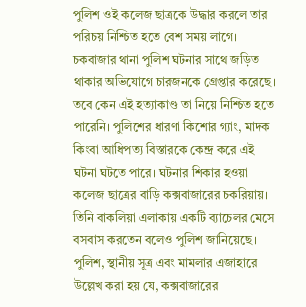পুলিশ ওই কলেজ ছাত্রকে উদ্ধার করলে তার পরিচয় নিশ্চিত হতে বেশ সময় লাগে। চকবাজার থানা পুলিশ ঘটনার সাথে জড়িত থাকার অভিযোগে চারজনকে গ্রেপ্তার করেছে। তবে কেন এই হত্যাকাণ্ড তা নিয়ে নিশ্চিত হতে পারেনি। পুলিশের ধারণা কিশোর গ্যাং, মাদক কিংবা আধিপত্য বিস্তারকে কেন্দ্র করে এই ঘটনা ঘটতে পারে। ঘটনার শিকার হওয়া কলেজ ছাত্রের বাড়ি কক্সবাজারের চকরিয়ায়। তিনি বাকলিয়া এলাকায় একটি ব্যাচেলর মেসে বসবাস করতেন বলেও পুলিশ জানিয়েছে।
পুলিশ, স্থানীয় সূত্র এবং মামলার এজাহারে উল্লেখ করা হয় যে, কক্সবাজারের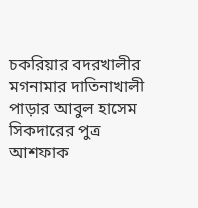চকরিয়ার বদরখালীর মগনামার দাতিনাখালী পাড়ার আবুল হাসেম সিকদারের পুত্র আশফাক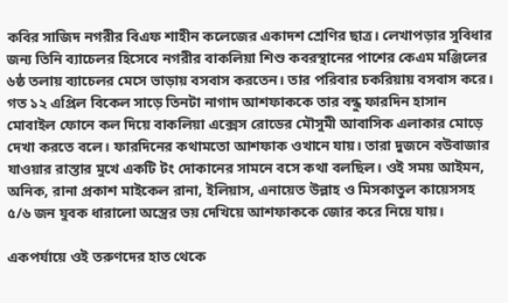কবির সাজিদ নগরীর বিএফ শাহীন কলেজের একাদশ শ্রেণির ছাত্র। লেখাপড়ার সুবিধার জন্য তিনি ব্যাচেলর হিসেবে নগরীর বাকলিয়া শিশু কবরস্থানের পাশের কেএম মঞ্জিলের ৬ষ্ঠ তলায় ব্যাচেলর মেসে ভাড়ায় বসবাস করতেন। তার পরিবার চকরিয়ায় বসবাস করে।
গত ১২ এপ্রিল বিকেল সাড়ে তিনটা নাগাদ আশফাককে তার বন্ধু ফারদিন হাসান মোবাইল ফোনে কল দিয়ে বাকলিয়া এক্সেস রোডের মৌসুমী আবাসিক এলাকার মোড়ে দেখা করতে বলে। ফারদিনের কথামতো আশফাক ওখানে যায়। তারা দুজনে বউবাজার যাওয়ার রাস্তার মুখে একটি টং দোকানের সামনে বসে কথা বলছিল। ওই সময় আইমন, অনিক, রানা প্রকাশ মাইকেল রানা, ইলিয়াস, এনায়েত উল্লাহ ও মিসকাতুল কায়েসসহ ৫/৬ জন যুবক ধারালো অস্ত্রের ভয় দেখিয়ে আশফাককে জোর করে নিয়ে যায়।

একপর্যায়ে ওই তরুণদের হাত থেকে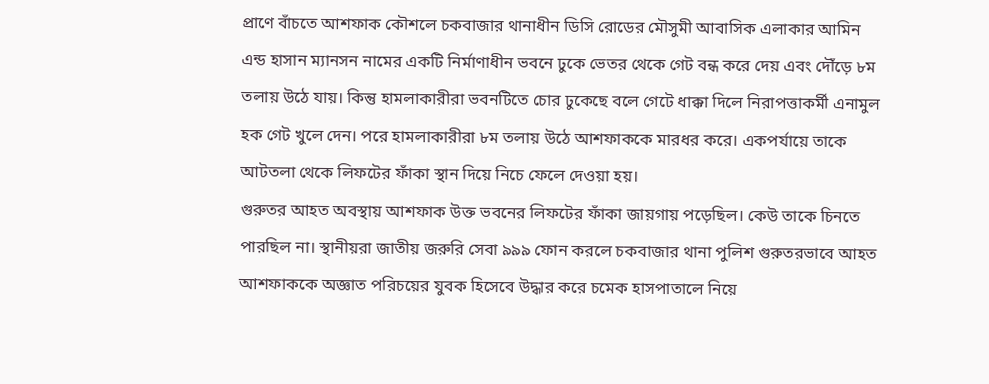প্রাণে বাঁচতে আশফাক কৌশলে চকবাজার থানাধীন ডিসি রোডের মৌসুমী আবাসিক এলাকার আমিন এন্ড হাসান ম্যানসন নামের একটি নির্মাণাধীন ভবনে ঢুকে ভেতর থেকে গেট বন্ধ করে দেয় এবং দৌঁড়ে ৮ম তলায় উঠে যায়। কিন্তু হামলাকারীরা ভবনটিতে চোর ঢুকেছে বলে গেটে ধাক্কা দিলে নিরাপত্তাকর্মী এনামুল হক গেট খুলে দেন। পরে হামলাকারীরা ৮ম তলায় উঠে আশফাককে মারধর করে। একপর্যায়ে তাকে আটতলা থেকে লিফটের ফাঁকা স্থান দিয়ে নিচে ফেলে দেওয়া হয়।
গুরুতর আহত অবস্থায় আশফাক উক্ত ভবনের লিফটের ফাঁকা জায়গায় পড়েছিল। কেউ তাকে চিনতে পারছিল না। স্থানীয়রা জাতীয় জরুরি সেবা ৯৯৯ ফোন করলে চকবাজার থানা পুলিশ গুরুতরভাবে আহত আশফাককে অজ্ঞাত পরিচয়ের যুবক হিসেবে উদ্ধার করে চমেক হাসপাতালে নিয়ে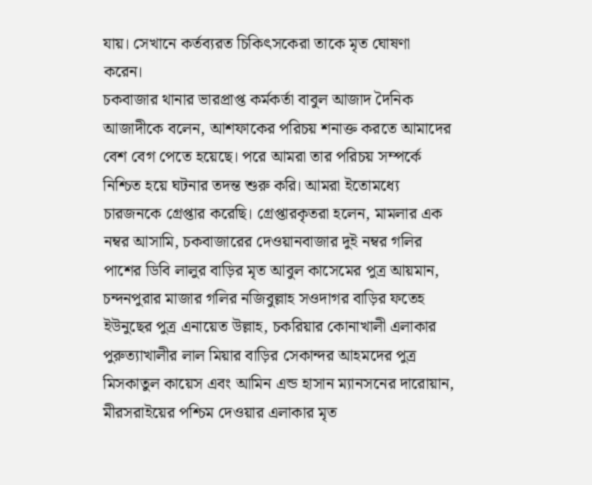যায়। সেখানে কর্তব্যরত চিকিৎসকেরা তাকে মৃত ঘোষণা করেন।
চকবাজার থানার ভারপ্রাপ্ত কর্মকর্তা বাবুল আজাদ দৈনিক আজাদীকে বলেন, আশফাকের পরিচয় শনাক্ত করতে আমাদের বেশ বেগ পেতে হয়েছে। পরে আমরা তার পরিচয় সম্পর্কে নিশ্চিত হয়ে ঘটনার তদন্ত শুরু করি। আমরা ইতোমধ্যে চারজনকে গ্রেপ্তার করেছি। গ্রেপ্তারকৃতরা হলেন, মামলার এক নম্বর আসামি, চকবাজারের দেওয়ানবাজার দুই নম্বর গলির পাশের ডিবি লালুর বাড়ির মৃত আবুল কাসেমের পুত্র আয়মান, চন্দনপুরার মাজার গলির নজিবুল্লাহ সওদাগর বাড়ির ফতেহ ইউনুছের পুত্র এনায়েত উল্লাহ, চকরিয়ার কোনাখালী এলাকার পুরুত্যাখালীর লাল মিয়ার বাড়ির সেকান্দর আহমদের পুত্র মিসকাতুল কায়েস এবং আমিন এন্ড হাসান ম্যানসনের দারোয়ান, মীরসরাইয়ের পশ্চিম দেওয়ার এলাকার মৃত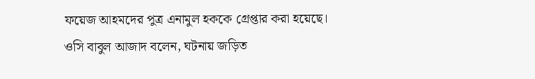ফয়েজ আহমদের পুত্র এনামুল হককে গ্রেপ্তার করা হয়েছে।
ওসি বাবুল আজাদ বলেন, ঘটনায় জড়িত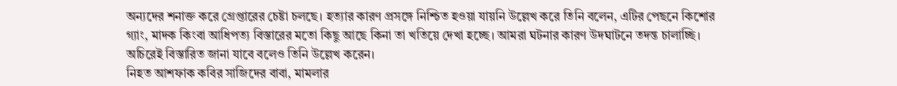অন্যদের শনাক্ত করে গ্রেপ্তারের চেষ্টা চলছে। হত্যার কারণ প্রসঙ্গে নিশ্চিত হওয়া যায়নি উল্লেখ করে তিনি বলেন, এটির পেছনে কিশোর গ্যাং, মাদক কিংবা আধিপত্য বিস্তারের মতো কিছু আছে কিনা তা খতিয়ে দেখা হচ্ছে। আমরা ঘটনার কারণ উদঘাটনে তদন্ত চালাচ্ছি। অচিরেই বিস্তারিত জানা যাবে বলেও তিনি উল্লেখ করেন।
নিহত আশফাক কবির সাজিদের বাবা, মামলার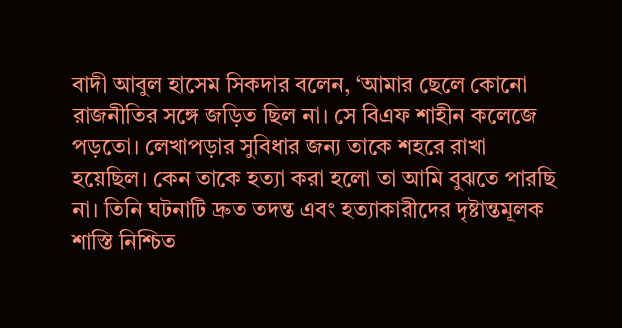বাদী আবুল হাসেম সিকদার বলেন, ‘আমার ছেলে কোনো রাজনীতির সঙ্গে জড়িত ছিল না। সে বিএফ শাহীন কলেজে পড়তো। লেখাপড়ার সুবিধার জন্য তাকে শহরে রাখা হয়েছিল। কেন তাকে হত্যা করা হলো তা আমি বুঝতে পারছি না। তিনি ঘটনাটি দ্রুত তদন্ত এবং হত্যাকারীদের দৃষ্টান্তমূলক শাস্তি নিশ্চিত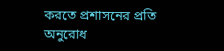করতে প্রশাসনের প্রতি অনুরোধ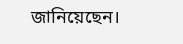জানিয়েছেন।